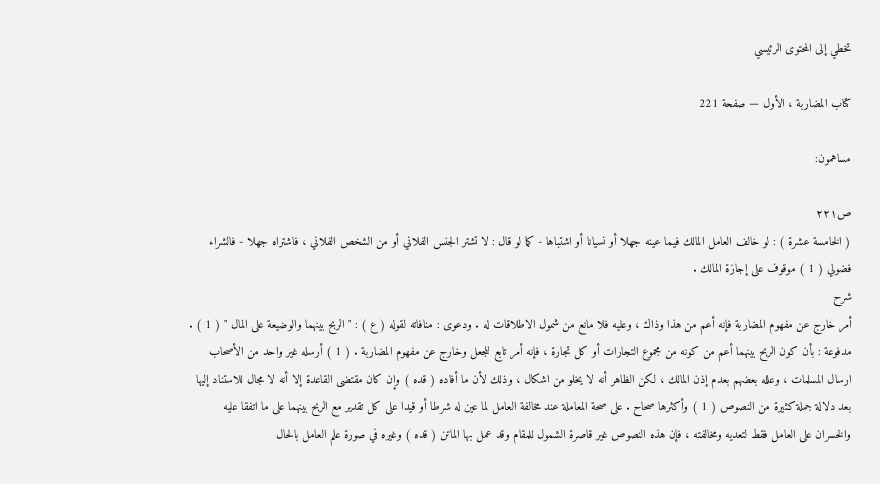تخطي إلى المحتوى الرئيسي

كتاب المضاربة ، الأول — صفحة 221

مساهمون:

ص٢٢١
( الخامسة عشرة ) : لو خالف العامل المالك فيما عينه جهلا أو نسيانا أو اشتباها - كما لو قال : لا تشتر الجنس الفلاني أو من الشخص الفلاني ، فاشتراه جهلا - فالشراء فضولي ( 1 ) موقوف على إجازة المالك .
شرح
أمر خارج عن مفهوم المضاربة فإنه أعم من هذا وذاك ، وعليه فلا مانع من شمول الاطلاقات له . ودعوى : منافاته لقوله ( ع ) : " الربح بينهما والوضيعة على المال " ( 1 ) . مدفوعة : بأن كون الربح بينهما أعم من كونه من مجموع التجارات أو كل تجارة ، فإنه أمر تابع للجعل وخارج عن مفهوم المضاربة . ( 1 ) أرسله غير واحد من الأصحاب ارسال المسلمات ، وعلله بعضهم بعدم إذن المالك ، لكن الظاهر أنه لا يخلو من اشكال ، وذلك لأن ما أفاده ( قده ) وإن كان مقتضى القاعدة إلا أنه لا مجال للاستناد إليها بعد دلالة جملة كثيرة من النصوص ( 1 ) وأكثرها صحاح . على صحة المعاملة عند مخالفة العامل لما عين له شرطا أو قيدا على كل تقدير مع الربح بينهما على ما اتفقا عليه والخسران على العامل فقط لتعديه ومخالفته ، فإن هذه النصوص غير قاصرة الشمول للمقام وقد عمل بها الماتن ( قده ) وغيره في صورة علم العامل بالحال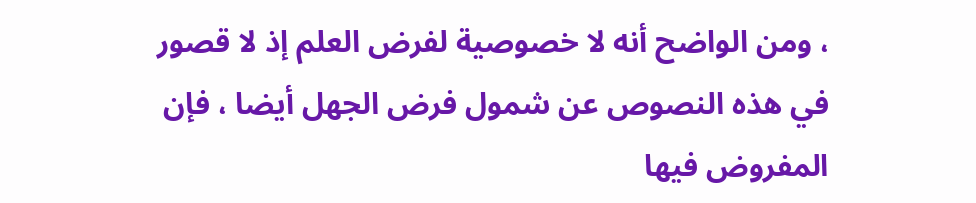، ومن الواضح أنه لا خصوصية لفرض العلم إذ لا قصور في هذه النصوص عن شمول فرض الجهل أيضا ، فإن المفروض فيها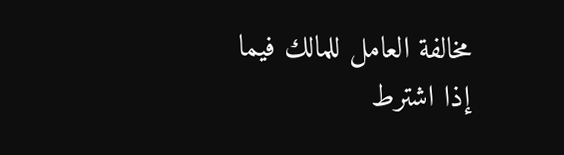مخالفة العامل للمالك فيما إذا اشترط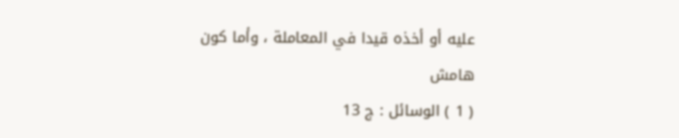عليه أو أخذه قيدا في المعاملة ، وأما كون
هامش
( 1 ) الوسائل : ج 13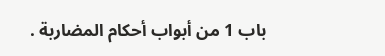باب 1 من أبواب أحكام المضاربة .